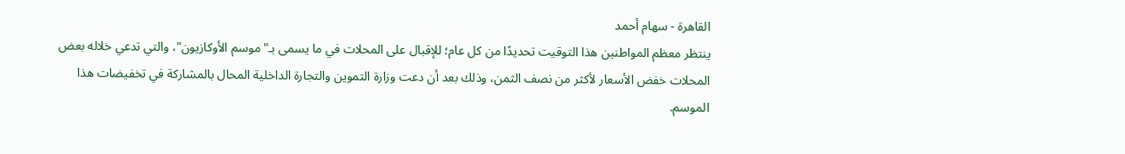القاهرة - سهام أحمد
ينتظر معظم المواطنين هذا التوقيت تحديدًا من كل عام؛ للإقبال على المحلات في ما يسمى بـ"موسم الأوكازيون"، والتي تدعي خلاله بعض المحلات خفض الأسعار لأكثر من نصف الثمن، وذلك بعد أن دعت وزارة التموين والتجارة الداخلية المحال بالمشاركة في تخفيضات هذا الموسم.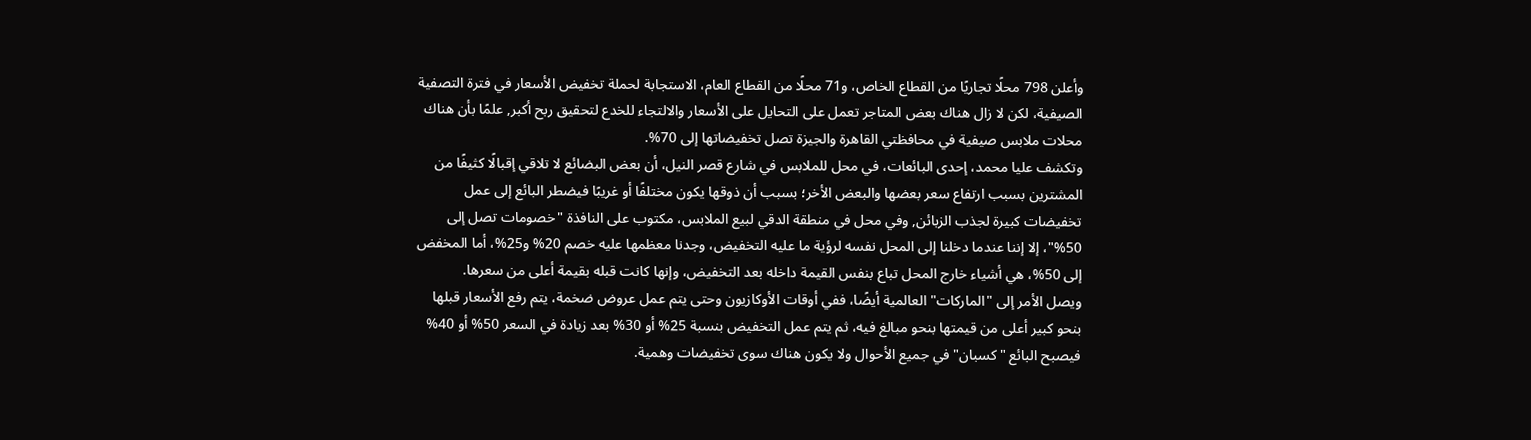وأعلن 798 محلًا تجاريًا من القطاع الخاص، و71 محلًا من القطاع العام، الاستجابة لحملة تخفيض الأسعار في فترة التصفية الصيفية، لكن لا زال هناك بعض المتاجر تعمل على التحايل على الأسعار والالتجاء للخدع لتحقيق ربح أكبر, علمًا بأن هناك محلات ملابس صيفية في محافظتي القاهرة والجيزة تصل تخفيضاتها إلى 70%.
وتكشف عليا محمد، إحدى البائعات، في محل للملابس في شارع قصر النيل، أن بعض البضائع لا تلاقي إقبالًا كثيفًا من المشترين بسبب ارتفاع سعر بعضها والبعض الأخر؛ بسبب أن ذوقها يكون مختلفًا أو غريبًا فيضطر البائع إلى عمل تخفيضات كبيرة لجذب الزبائن, وفي محل في منطقة الدقي لبيع الملابس، مكتوب على النافذة "خصومات تصل إلى 50%"، إلا إننا عندما دخلنا إلى المحل نفسه لرؤية ما عليه التخفيض، وجدنا معظمها عليه خصم 20% و25%، أما المخفض إلى 50%، هي أشياء خارج المحل تباع بنفس القيمة داخله بعد التخفيض، وإنها كانت قبله بقيمة أعلى من سعرها.
ويصل الأمر إلى "الماركات" العالمية أيضًا، ففي أوقات الأوكازيون وحتى يتم عمل عروض ضخمة، يتم رفع الأسعار قبلها بنحو كبير أعلى من قيمتها بنحو مبالغ فيه، ثم يتم عمل التخفيض بنسبة 25% أو 30% بعد زيادة في السعر 50% أو 40% فيصبح البائع "كسبان" في جميع الأحوال ولا يكون هناك سوى تخفيضات وهمية.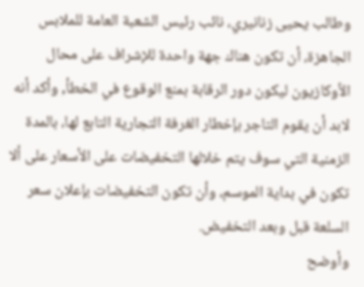وطالب يحيى زنانيري، نائب رئيس الشعبة العامة للملابس الجاهزة، أن تكون هناك جهة واحدة للإشراف على محال الأوكازيون ليكون دور الرقابة بمنع الوقوع في الخطأ, وأكد أنه لابد أن يقوم التاجر بإخطار الغرفة التجارية التابع لها، بالمدة الزمنية التي سوف يتم خلالها التخفيضات على الأسعار على ألا تكون في بداية الموسم، وأن تكون التخفيضات بإعلان سعر السلعة قبل وبعد التخفيض.
وأوضح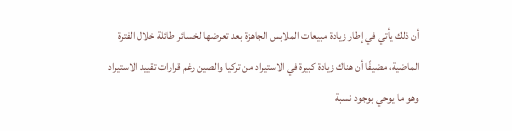أن ذلك يأتي في إطار زيادة مبيعات الملابس الجاهزة بعد تعرضها لخسائر طائلة خلال الفترة الماضية، مضيفًا أن هناك زيادة كبيرة في الاستيراد من تركيا والصين رغم قرارات تقييد الاستيراد وهو ما يوحي بوجود نسبة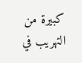كبيرة من التهريب في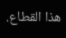هذا القطاع.